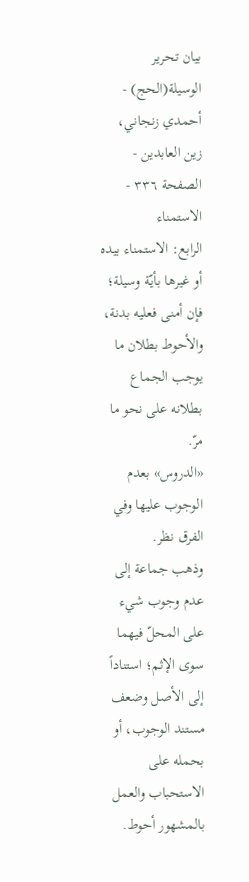بيان تحرير الوسيلة(الحج) - أحمدي زنجاني، زين العابدين - الصفحة ٣٣٦ - الاستمناء
الرابع: الاستمناء بيده أو غيرها بأيّة وسيلة؛ فإن أمنى فعليه بدنة، والأحوط بطلان ما يوجب الجماع بطلانه على نحو ما مرّ.
«الدروس» بعدم الوجوب عليها وفي الفرق نظر.
وذهب جماعة إلى عدم وجوب شيء على المحلّ فيهما سوى الإثم؛ استناداً إلى الأصل وضعف مستند الوجوب، أو بحمله على الاستحباب والعمل بالمشهور أحوط.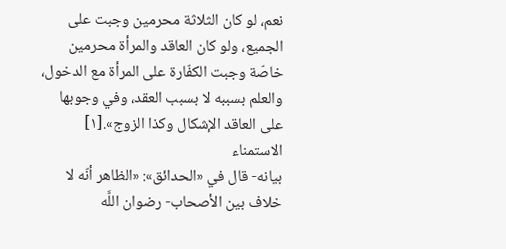نعم، لو كان الثلاثة محرمين وجبت على الجميع، ولو كان العاقد والمرأة محرمين خاصّة وجبت الكفّارة على المرأة مع الدخول، والعلم بسببه لا بسبب العقد، وفي وجوبها على العاقد الإشكال وكذا الزوج».[١]
الاستمناء
بيانه- قال في «الحدائق»: «الظاهر أنّه لا خلاف بين الأصحاب- رضوان اللَّه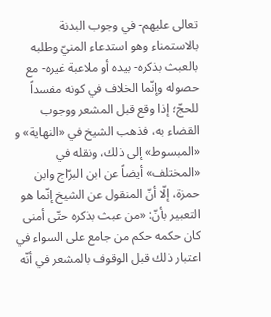تعالى عليهم- في وجوب البدنة بالاستمناء وهو استدعاء المنيّ وطلبه بالعبث بذكره- بيده أو ملاعبة غيره- مع حصوله وإنّما الخلاف في كونه مفسداً للحجّ؛ إذا وقع قبل المشعر ووجوب القضاء به، فذهب الشيخ في «النهاية» و «المبسوط» إلى ذلك، ونقله في «المختلف» أيضاً عن ابن البرّاج وابن حمزة، إلّا أنّ المنقول عن الشيخ إنّما هو التعبير بأنّ: «من عبث بذكره حتّى أمنى كان حكمه حكم من جامع على السواء في اعتبار ذلك قبل الوقوف بالمشعر في أنّه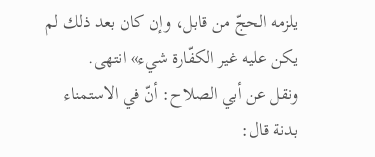يلزمه الحجّ من قابل، وإن كان بعد ذلك لم يكن عليه غير الكفّارة شيء» انتهى.
ونقل عن أبي الصلاح: أنّ في الاستمناء بدنة قال: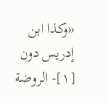«وكذا ابن إدريس دون
[١]- الروضة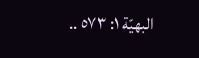البهيّة ١: ٥٧٣ ..